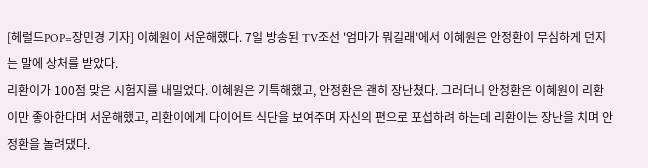[헤럴드POP=장민경 기자] 이혜원이 서운해했다. 7일 방송된 TV조선 '엄마가 뭐길래'에서 이혜원은 안정환이 무심하게 던지는 말에 상처를 받았다.
리환이가 100점 맞은 시험지를 내밀었다. 이혜원은 기특해했고, 안정환은 괜히 장난쳤다. 그러더니 안정환은 이혜원이 리환이만 좋아한다며 서운해했고, 리환이에게 다이어트 식단을 보여주며 자신의 편으로 포섭하려 하는데 리환이는 장난을 치며 안정환을 놀려댔다.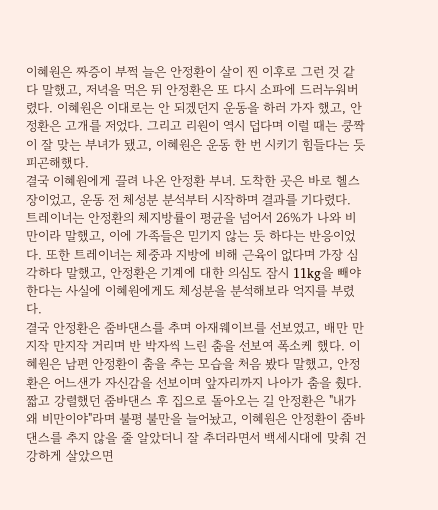이혜원은 짜증이 부쩍 늘은 안정환이 살이 찐 이후로 그런 것 같다 말했고, 저녁을 먹은 뒤 안정환은 또 다시 소파에 드러누워버렸다. 이혜원은 이대로는 안 되겠던지 운동을 하러 가자 했고, 안정환은 고개를 저었다. 그리고 리원이 역시 덥다며 이럴 때는 쿵짝이 잘 맞는 부녀가 됐고, 이혜원은 운동 한 번 시키기 힘들다는 듯 피곤해했다.
결국 이혜원에게 끌려 나온 안정환 부녀. 도착한 곳은 바로 헬스장이었고, 운동 전 체성분 분석부터 시작하며 결과를 기다렸다. 트레이너는 안정환의 체지방률이 평균을 넘어서 26%가 나와 비만이라 말했고, 이에 가족들은 믿기지 않는 듯 하다는 반응이었다. 또한 트레이너는 체중과 지방에 비해 근육이 없다며 가장 심각하다 말했고, 안정환은 기계에 대한 의심도 잠시 11kg을 빼야 한다는 사실에 이혜원에게도 체성분을 분석해보라 억지를 부렸다.
결국 안정환은 줌바댄스를 추며 아재웨이브를 선보였고, 배만 만지작 만지작 거리며 반 박자씩 느린 춤을 선보여 폭소케 했다. 이혜원은 남편 안정환이 춤을 추는 모습을 처음 봤다 말했고, 안정환은 어느샌가 자신감을 선보이며 앞자리까지 나아가 춤을 췄다.
짧고 강렬했던 줌바댄스 후 집으로 돌아오는 길 안정환은 "내가 왜 비만이야"라며 불평 불만을 늘어놨고, 이혜원은 안정환이 줌바댄스를 추지 않을 줄 알았더니 잘 추더라면서 백세시대에 맞춰 건강하게 살았으면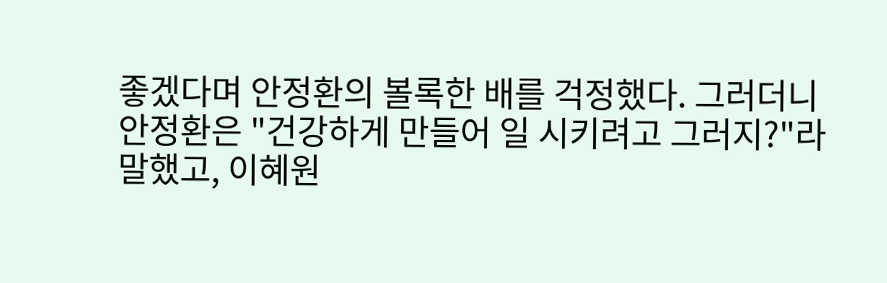좋겠다며 안정환의 볼록한 배를 걱정했다. 그러더니 안정환은 "건강하게 만들어 일 시키려고 그러지?"라 말했고, 이혜원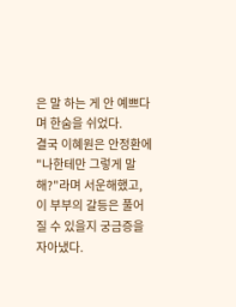은 말 하는 게 안 예쁘다며 한숨을 쉬었다.
결국 이혜원은 안정환에 "나한테만 그렇게 말해?"라며 서운해했고, 이 부부의 갈등은 풀어질 수 있을지 궁금증을 자아냈다.